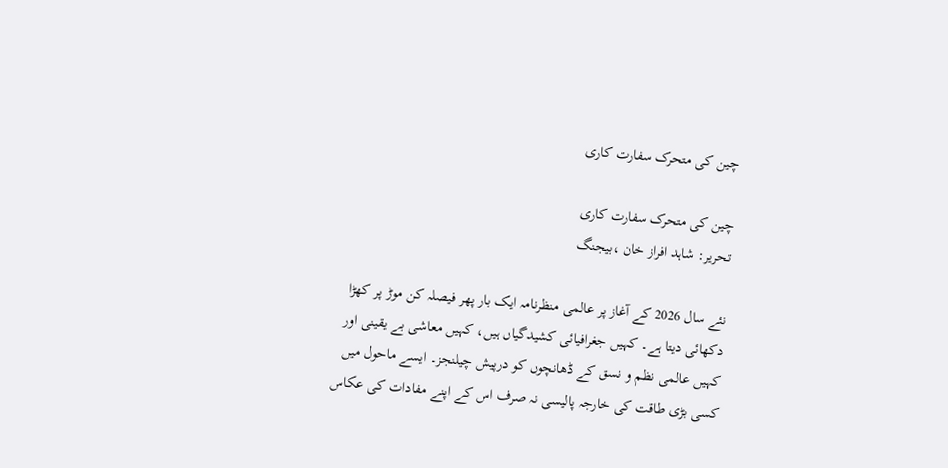چین کی متحرک سفارت کاری

چین کی متحرک سفارت کاری
تحریر: شاہد افراز خان ،بیجنگ

نئے سال 2026 کے آغاز پر عالمی منظرنامہ ایک بار پھر فیصلہ کن موڑ پر کھڑا دکھائی دیتا ہے۔ کہیں جغرافیائی کشیدگیاں ہیں، کہیں معاشی بے یقینی اور کہیں عالمی نظم و نسق کے ڈھانچوں کو درپیش چیلنجز۔ ایسے ماحول میں کسی بڑی طاقت کی خارجہ پالیسی نہ صرف اس کے اپنے مفادات کی عکاس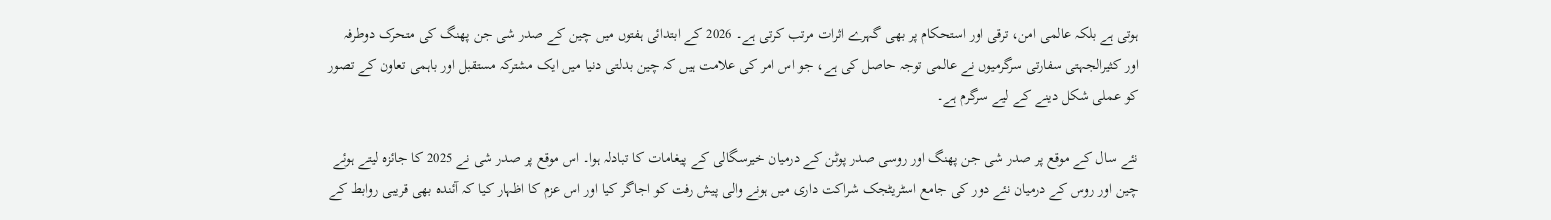ہوتی ہے بلکہ عالمی امن، ترقی اور استحکام پر بھی گہرے اثرات مرتب کرتی ہے۔ 2026 کے ابتدائی ہفتوں میں چین کے صدر شی جن پھنگ کی متحرک دوطرفہ اور کثیرالجہتی سفارتی سرگرمیوں نے عالمی توجہ حاصل کی ہے، جو اس امر کی علامت ہیں کہ چین بدلتی دنیا میں ایک مشترکہ مستقبل اور باہمی تعاون کے تصور کو عملی شکل دینے کے لیے سرگرم ہے۔

نئے سال کے موقع پر صدر شی جن پھنگ اور روسی صدر پوٹن کے درمیان خیرسگالی کے پیغامات کا تبادلہ ہوا۔ اس موقع پر صدر شی نے 2025 کا جائزہ لیتے ہوئے چین اور روس کے درمیان نئے دور کی جامع اسٹریٹجک شراکت داری میں ہونے والی پیش رفت کو اجاگر کیا اور اس عزم کا اظہار کیا کہ آئندہ بھی قریبی روابط کے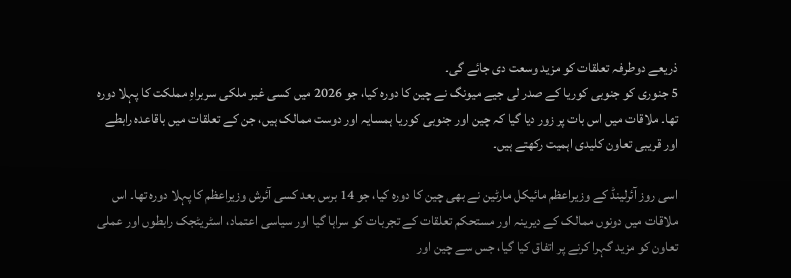ذریعے دوطرفہ تعلقات کو مزید وسعت دی جائے گی۔
5 جنوری کو جنوبی کوریا کے صدر لی جیے میونگ نے چین کا دورہ کیا، جو 2026 میں کسی غیر ملکی سربراہِ مملکت کا پہلا دورہ تھا۔ ملاقات میں اس بات پر زور دیا گیا کہ چین اور جنوبی کوریا ہمسایہ اور دوست ممالک ہیں، جن کے تعلقات میں باقاعدہ رابطے اور قریبی تعاون کلیدی اہمیت رکھتے ہیں۔

اسی روز آئرلینڈ کے وزیراعظم مائیکل مارٹین نے بھی چین کا دورہ کیا، جو 14 برس بعد کسی آئرش وزیراعظم کا پہلا دورہ تھا۔ اس ملاقات میں دونوں ممالک کے دیرینہ اور مستحکم تعلقات کے تجربات کو سراہا گیا اور سیاسی اعتماد، اسٹریٹجک رابطوں اور عملی تعاون کو مزید گہرا کرنے پر اتفاق کیا گیا، جس سے چین اور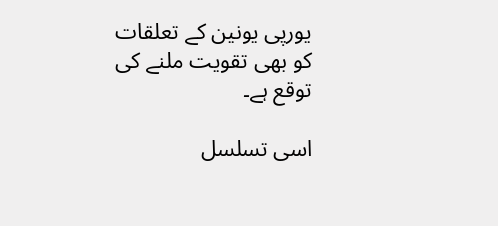یورپی یونین کے تعلقات کو بھی تقویت ملنے کی توقع ہے۔

اسی تسلسل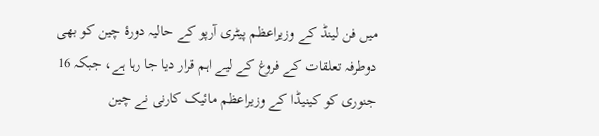میں فن لینڈ کے وزیراعظم پیٹری آرپو کے حالیہ دورۂ چین کو بھی دوطرفہ تعلقات کے فروغ کے لیے اہم قرار دیا جا رہا ہے، جبکہ 16 جنوری کو کینیڈا کے وزیراعظم مائیک کارنی نے چین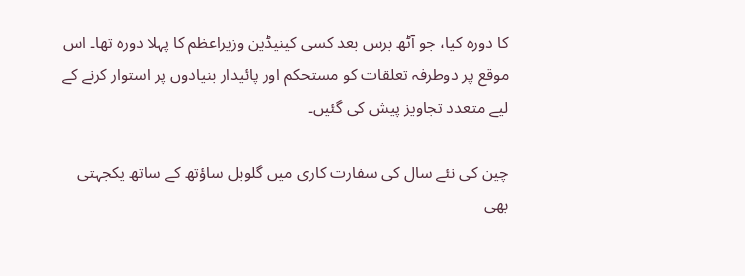کا دورہ کیا، جو آٹھ برس بعد کسی کینیڈین وزیراعظم کا پہلا دورہ تھا۔ اس موقع پر دوطرفہ تعلقات کو مستحکم اور پائیدار بنیادوں پر استوار کرنے کے لیے متعدد تجاویز پیش کی گئیں۔

چین کی نئے سال کی سفارت کاری میں گلوبل ساؤتھ کے ساتھ یکجہتی بھی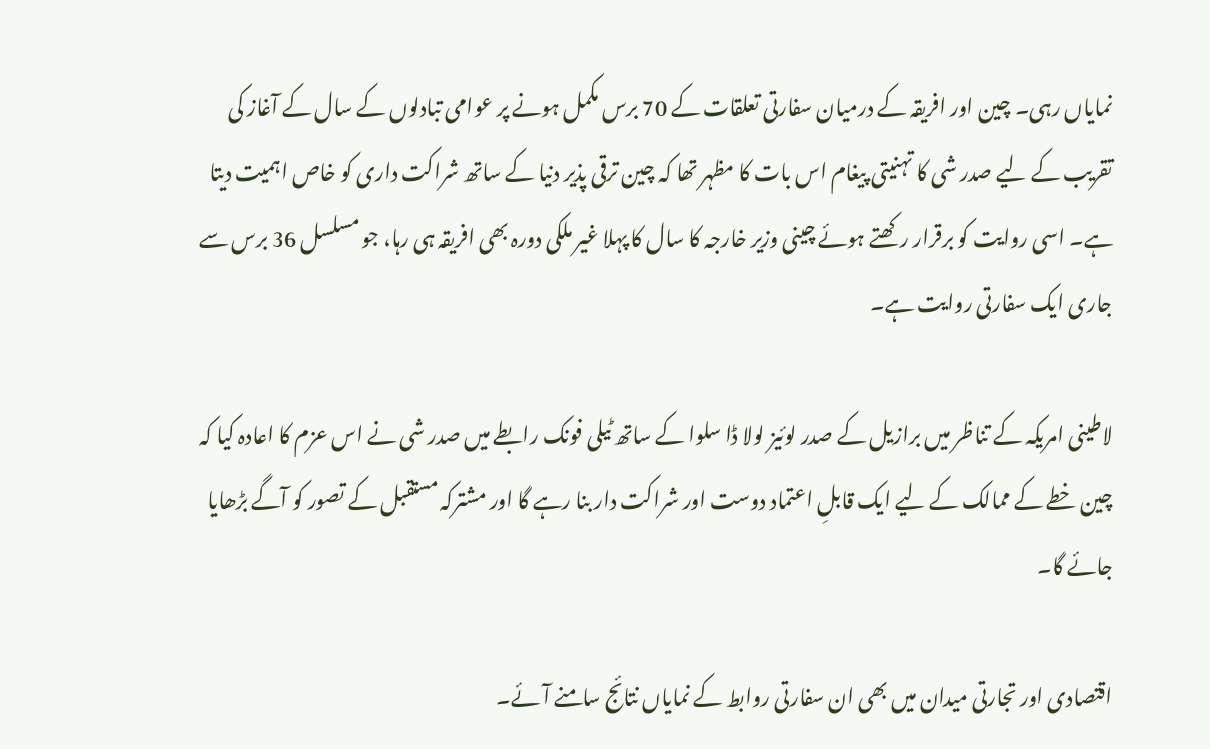نمایاں رہی۔ چین اور افریقہ کے درمیان سفارتی تعلقات کے 70 برس مکمل ہونے پر عوامی تبادلوں کے سال کے آغاز کی تقریب کے لیے صدر شی کا تہنیتی پیغام اس بات کا مظہر تھا کہ چین ترقی پذیر دنیا کے ساتھ شراکت داری کو خاص اہمیت دیتا ہے۔ اسی روایت کو برقرار رکھتے ہوئے چینی وزیر خارجہ کا سال کا پہلا غیر ملکی دورہ بھی افریقہ ہی رہا، جو مسلسل 36 برس سے جاری ایک سفارتی روایت ہے۔

لاطینی امریکہ کے تناظر میں برازیل کے صدر لوئیز لولا ڈا سلوا کے ساتھ ٹیلی فونک رابطے میں صدر شی نے اس عزم کا اعادہ کیا کہ چین خطے کے ممالک کے لیے ایک قابلِ اعتماد دوست اور شراکت دار بنا رہے گا اور مشترکہ مستقبل کے تصور کو آگے بڑھایا جائے گا۔

اقتصادی اور تجارتی میدان میں بھی ان سفارتی روابط کے نمایاں نتائج سامنے آئے۔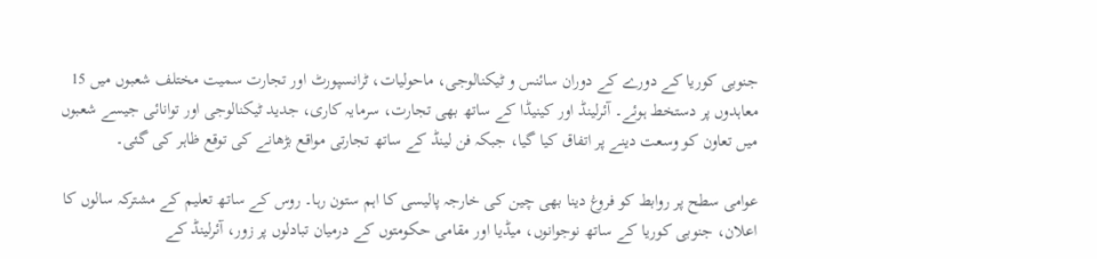جنوبی کوریا کے دورے کے دوران سائنس و ٹیکنالوجی، ماحولیات، ٹرانسپورٹ اور تجارت سمیت مختلف شعبوں میں 15 معاہدوں پر دستخط ہوئے۔ آئرلینڈ اور کینیڈا کے ساتھ بھی تجارت، سرمایہ کاری، جدید ٹیکنالوجی اور توانائی جیسے شعبوں میں تعاون کو وسعت دینے پر اتفاق کیا گیا، جبکہ فن لینڈ کے ساتھ تجارتی مواقع بڑھانے کی توقع ظاہر کی گئی۔

عوامی سطح پر روابط کو فروغ دینا بھی چین کی خارجہ پالیسی کا اہم ستون رہا۔ روس کے ساتھ تعلیم کے مشترکہ سالوں کا اعلان، جنوبی کوریا کے ساتھ نوجوانوں، میڈیا اور مقامی حکومتوں کے درمیان تبادلوں پر زور، آئرلینڈ کے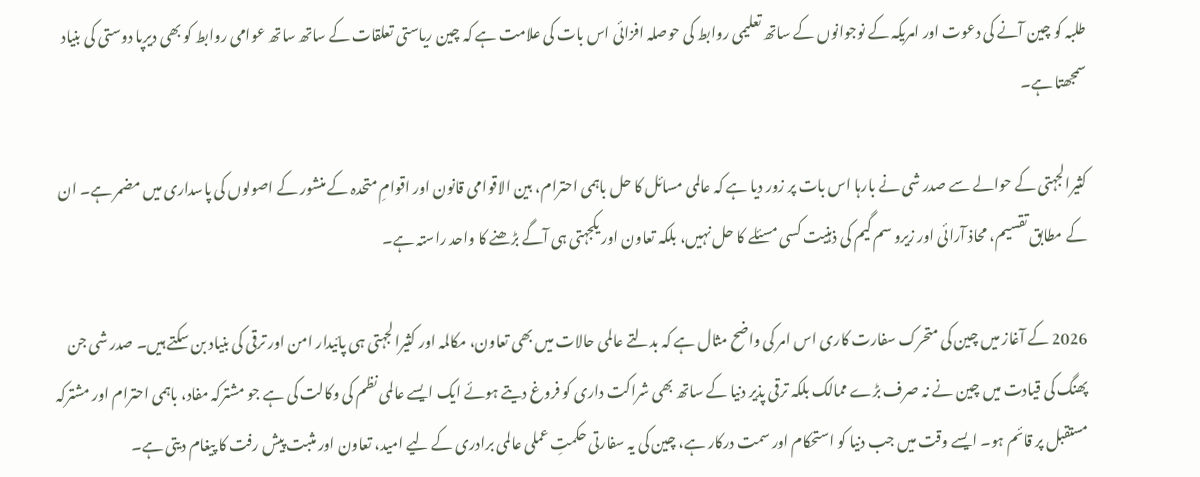طلبہ کو چین آنے کی دعوت اور امریکہ کے نوجوانوں کے ساتھ تعلیمی روابط کی حوصلہ افزائی اس بات کی علامت ہے کہ چین ریاستی تعلقات کے ساتھ ساتھ عوامی روابط کو بھی دیرپا دوستی کی بنیاد سمجھتا ہے۔

کثیرالجہتی کے حوالے سے صدر شی نے بارہا اس بات پر زور دیا ہے کہ عالمی مسائل کا حل باہمی احترام، بین الاقوامی قانون اور اقوامِ متحدہ کے منشور کے اصولوں کی پاسداری میں مضمر ہے۔ ان کے مطابق تقسیم، محاذ آرائی اور زیرو سم گیم کی ذہنیت کسی مسئلے کا حل نہیں، بلکہ تعاون اور یکجہتی ہی آگے بڑھنے کا واحد راستہ ہے۔

2026 کے آغاز میں چین کی متحرک سفارت کاری اس امر کی واضح مثال ہے کہ بدلتے عالمی حالات میں بھی تعاون، مکالمہ اور کثیرالجہتی ہی پائیدار امن اور ترقی کی بنیاد بن سکتے ہیں۔ صدر شی جن پھنگ کی قیادت میں چین نے نہ صرف بڑے ممالک بلکہ ترقی پذیر دنیا کے ساتھ بھی شراکت داری کو فروغ دیتے ہوئے ایک ایسے عالمی نظم کی وکالت کی ہے جو مشترکہ مفاد، باہمی احترام اور مشترکہ مستقبل پر قائم ہو۔ ایسے وقت میں جب دنیا کو استحکام اور سمت درکار ہے، چین کی یہ سفارتی حکمتِ عملی عالمی برادری کے لیے امید، تعاون اور مثبت پیش رفت کا پیغام دیتی ہے۔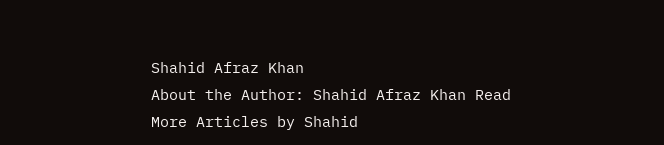Shahid Afraz Khan
About the Author: Shahid Afraz Khan Read More Articles by Shahid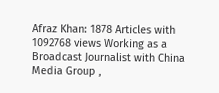Afraz Khan: 1878 Articles with 1092768 views Working as a Broadcast Journalist with China Media Group ,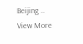Beijing .. View More